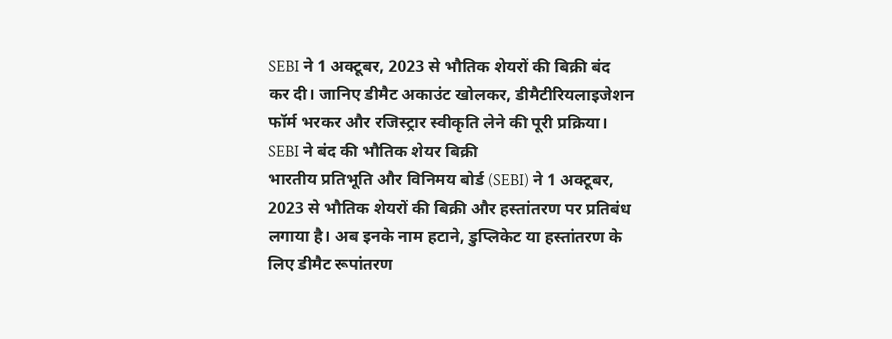SEBI ने 1 अक्टूबर, 2023 से भौतिक शेयरों की बिक्री बंद कर दी। जानिए डीमैट अकाउंट खोलकर, डीमैटीरियलाइजेशन फॉर्म भरकर और रजिस्ट्रार स्वीकृति लेने की पूरी प्रक्रिया।
SEBI ने बंद की भौतिक शेयर बिक्री
भारतीय प्रतिभूति और विनिमय बोर्ड (SEBI) ने 1 अक्टूबर, 2023 से भौतिक शेयरों की बिक्री और हस्तांतरण पर प्रतिबंध लगाया है। अब इनके नाम हटाने, डुप्लिकेट या हस्तांतरण के लिए डीमैट रूपांतरण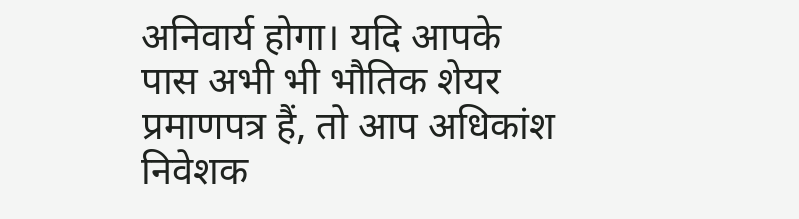अनिवार्य होगा। यदि आपके पास अभी भी भौतिक शेयर प्रमाणपत्र हैं, तो आप अधिकांश निवेशक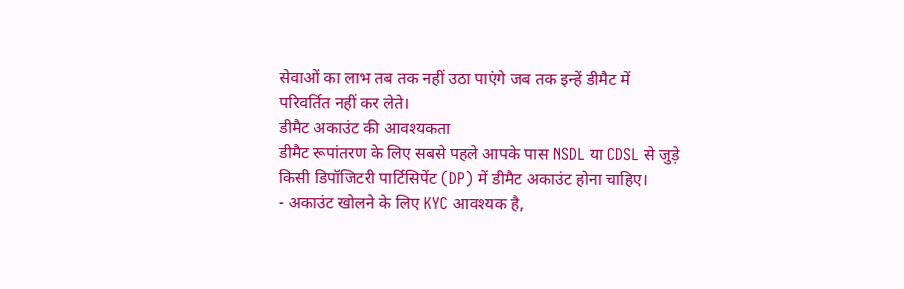सेवाओं का लाभ तब तक नहीं उठा पाएंगे जब तक इन्हें डीमैट में परिवर्तित नहीं कर लेते।
डीमैट अकाउंट की आवश्यकता
डीमैट रूपांतरण के लिए सबसे पहले आपके पास NSDL या CDSL से जुड़े किसी डिपॉजिटरी पार्टिसिपेंट (DP) में डीमैट अकाउंट होना चाहिए।
- अकाउंट खोलने के लिए KYC आवश्यक है,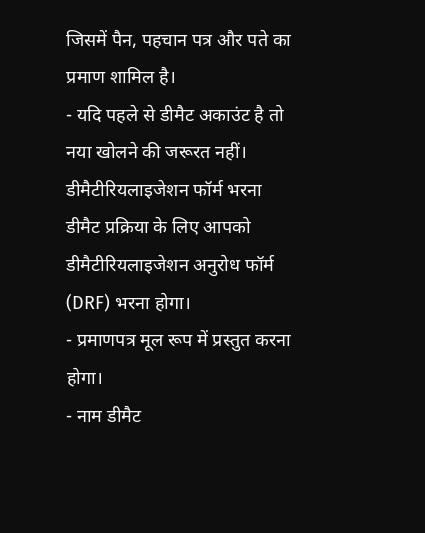जिसमें पैन, पहचान पत्र और पते का प्रमाण शामिल है।
- यदि पहले से डीमैट अकाउंट है तो नया खोलने की जरूरत नहीं।
डीमैटीरियलाइजेशन फॉर्म भरना
डीमैट प्रक्रिया के लिए आपको डीमैटीरियलाइजेशन अनुरोध फॉर्म (DRF) भरना होगा।
- प्रमाणपत्र मूल रूप में प्रस्तुत करना होगा।
- नाम डीमैट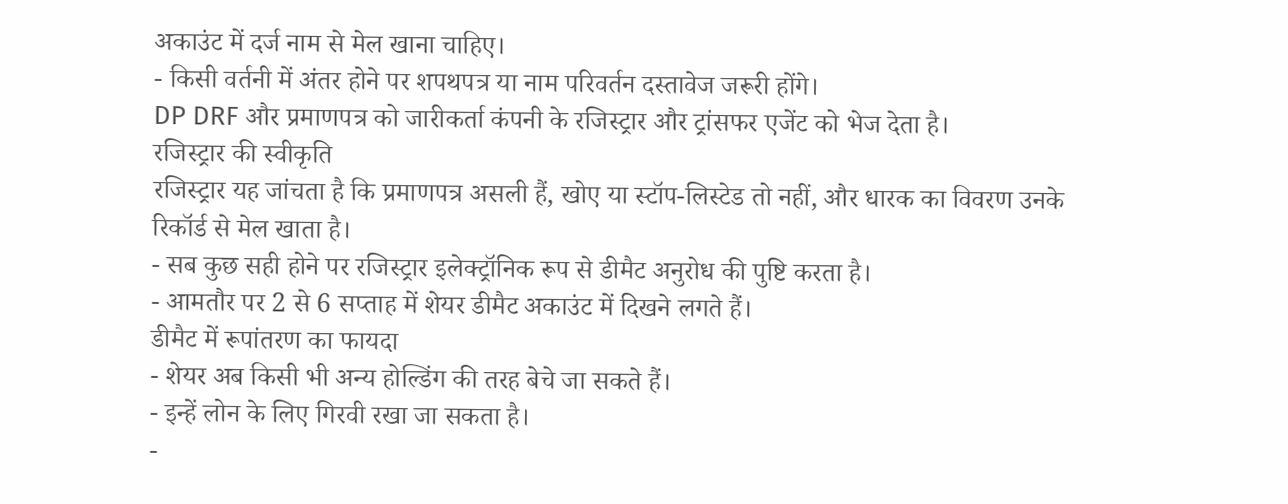अकाउंट में दर्ज नाम से मेल खाना चाहिए।
- किसी वर्तनी में अंतर होने पर शपथपत्र या नाम परिवर्तन दस्तावेज जरूरी होंगे।
DP DRF और प्रमाणपत्र को जारीकर्ता कंपनी के रजिस्ट्रार और ट्रांसफर एजेंट को भेज देता है।
रजिस्ट्रार की स्वीकृति
रजिस्ट्रार यह जांचता है कि प्रमाणपत्र असली हैं, खोए या स्टॉप-लिस्टेड तो नहीं, और धारक का विवरण उनके रिकॉर्ड से मेल खाता है।
- सब कुछ सही होने पर रजिस्ट्रार इलेक्ट्रॉनिक रूप से डीमैट अनुरोध की पुष्टि करता है।
- आमतौर पर 2 से 6 सप्ताह में शेयर डीमैट अकाउंट में दिखने लगते हैं।
डीमैट में रूपांतरण का फायदा
- शेयर अब किसी भी अन्य होल्डिंग की तरह बेचे जा सकते हैं।
- इन्हें लोन के लिए गिरवी रखा जा सकता है।
-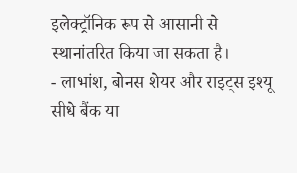इलेक्ट्रॉनिक रूप से आसानी से स्थानांतरित किया जा सकता है।
- लाभांश, बोनस शेयर और राइट्स इश्यू सीधे बैंक या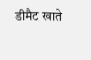डीमैट खाते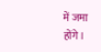में जमा होंगे।